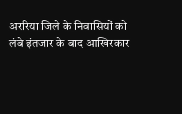अररिया जिले के निवासियों को लंबे इंतजार के बाद आखिरकार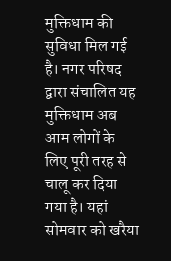मुक्तिधाम की सुविधा मिल गई है। नगर परिषद द्वारा संचालित यह मुक्तिधाम अब आम लोगों के लिए पूरी तरह से चालू कर दिया गया है। यहां सोमवार को खरैया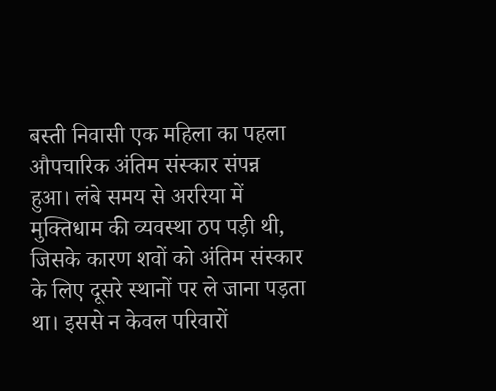बस्ती निवासी एक महिला का पहला औपचारिक अंतिम संस्कार संपन्न हुआ। लंबे समय से अररिया में मुक्तिधाम की व्यवस्था ठप पड़ी थी, जिसके कारण शवों को अंतिम संस्कार के लिए दूसरे स्थानों पर ले जाना पड़ता था। इससे न केवल परिवारों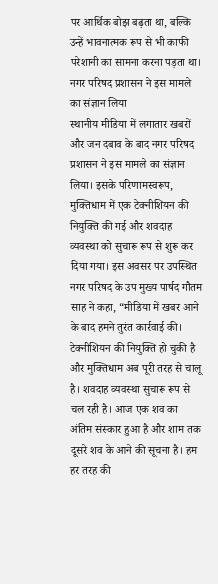पर आर्थिक बोझ बढ़ता था, बल्कि उन्हें भावनात्मक रूप से भी काफी परेशानी का सामना करना पड़ता था। नगर परिषद प्रशासन ने इस मामले का संज्ञान लिया
स्थानीय मीडिया में लगातार खबरों और जन दबाव के बाद नगर परिषद प्रशासन ने इस मामले का संज्ञान लिया। इसके परिणामस्वरूप, मुक्तिधाम में एक टेक्नीशियन की नियुक्ति की गई और शवदाह व्यवस्था को सुचारू रूप से शुरू कर दिया गया। इस अवसर पर उपस्थित नगर परिषद के उप मुख्य पार्षद गौतम साह ने कहा, “मीडिया में खबर आने के बाद हमने तुरंत कार्रवाई की। टेक्नीशियन की नियुक्ति हो चुकी है और मुक्तिधाम अब पूरी तरह से चालू है। शवदाह व्यवस्था सुचारू रूप से चल रही है। आज एक शव का अंतिम संस्कार हुआ है और शाम तक दूसरे शव के आने की सूचना है। हम हर तरह की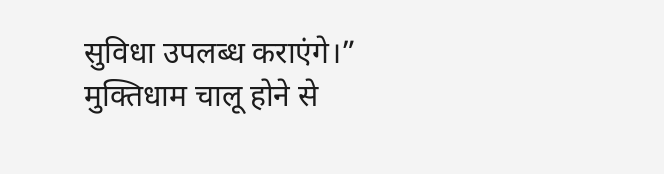सुविधा उपलब्ध कराएंगे।” मुक्तिधाम चालू होने से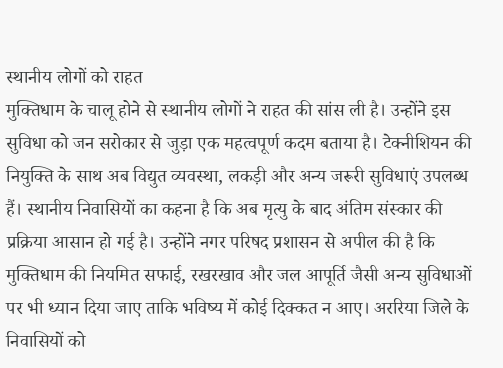स्थानीय लोगों को राहत
मुक्तिधाम के चालू होने से स्थानीय लोगों ने राहत की सांस ली है। उन्होंने इस सुविधा को जन सरोकार से जुड़ा एक महत्वपूर्ण कदम बताया है। टेक्नीशियन की नियुक्ति के साथ अब विद्युत व्यवस्था, लकड़ी और अन्य जरूरी सुविधाएं उपलब्ध हैं। स्थानीय निवासियों का कहना है कि अब मृत्यु के बाद अंतिम संस्कार की प्रक्रिया आसान हो गई है। उन्होंने नगर परिषद प्रशासन से अपील की है कि मुक्तिधाम की नियमित सफाई, रखरखाव और जल आपूर्ति जैसी अन्य सुविधाओं पर भी ध्यान दिया जाए ताकि भविष्य में कोई दिक्कत न आए। अररिया जिले के निवासियों को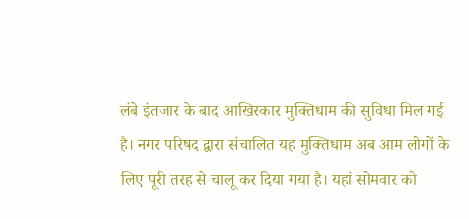लंबे इंतजार के बाद आखिरकार मुक्तिधाम की सुविधा मिल गई है। नगर परिषद द्वारा संचालित यह मुक्तिधाम अब आम लोगों के लिए पूरी तरह से चालू कर दिया गया है। यहां सोमवार को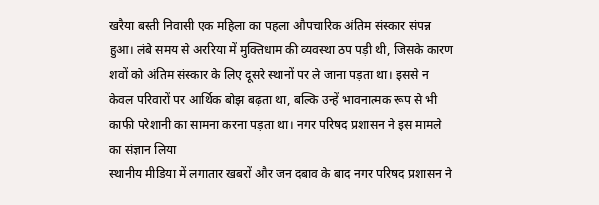खरैया बस्ती निवासी एक महिला का पहला औपचारिक अंतिम संस्कार संपन्न हुआ। लंबे समय से अररिया में मुक्तिधाम की व्यवस्था ठप पड़ी थी, जिसके कारण शवों को अंतिम संस्कार के लिए दूसरे स्थानों पर ले जाना पड़ता था। इससे न केवल परिवारों पर आर्थिक बोझ बढ़ता था, बल्कि उन्हें भावनात्मक रूप से भी काफी परेशानी का सामना करना पड़ता था। नगर परिषद प्रशासन ने इस मामले का संज्ञान लिया
स्थानीय मीडिया में लगातार खबरों और जन दबाव के बाद नगर परिषद प्रशासन ने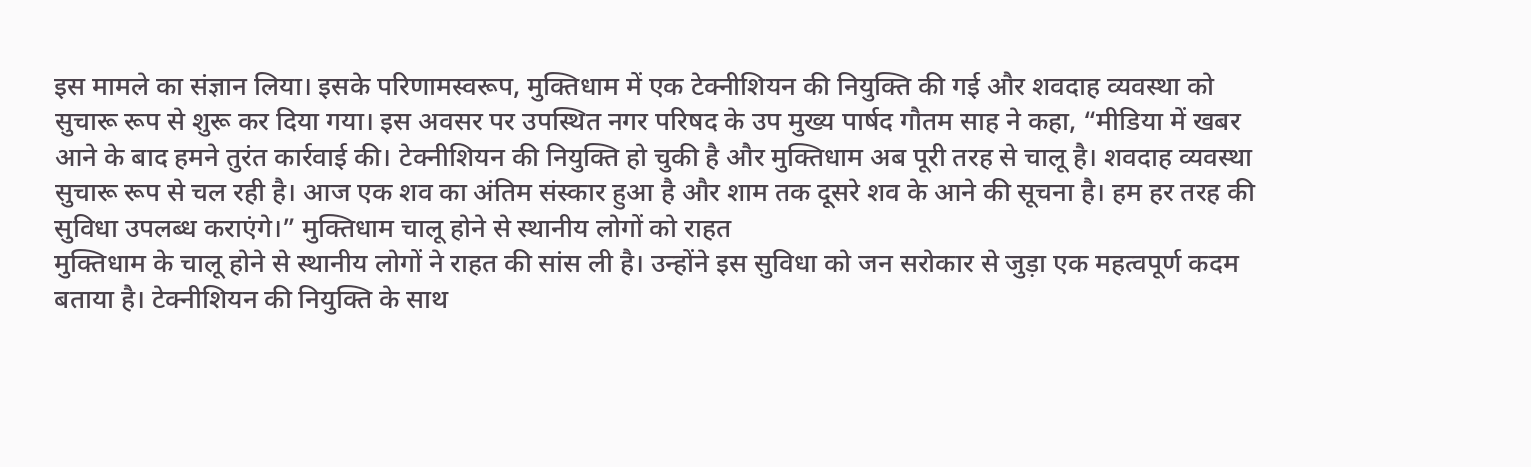इस मामले का संज्ञान लिया। इसके परिणामस्वरूप, मुक्तिधाम में एक टेक्नीशियन की नियुक्ति की गई और शवदाह व्यवस्था को सुचारू रूप से शुरू कर दिया गया। इस अवसर पर उपस्थित नगर परिषद के उप मुख्य पार्षद गौतम साह ने कहा, “मीडिया में खबर आने के बाद हमने तुरंत कार्रवाई की। टेक्नीशियन की नियुक्ति हो चुकी है और मुक्तिधाम अब पूरी तरह से चालू है। शवदाह व्यवस्था सुचारू रूप से चल रही है। आज एक शव का अंतिम संस्कार हुआ है और शाम तक दूसरे शव के आने की सूचना है। हम हर तरह की सुविधा उपलब्ध कराएंगे।” मुक्तिधाम चालू होने से स्थानीय लोगों को राहत
मुक्तिधाम के चालू होने से स्थानीय लोगों ने राहत की सांस ली है। उन्होंने इस सुविधा को जन सरोकार से जुड़ा एक महत्वपूर्ण कदम बताया है। टेक्नीशियन की नियुक्ति के साथ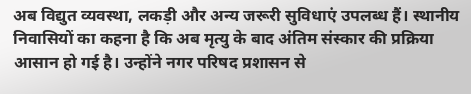अब विद्युत व्यवस्था, लकड़ी और अन्य जरूरी सुविधाएं उपलब्ध हैं। स्थानीय निवासियों का कहना है कि अब मृत्यु के बाद अंतिम संस्कार की प्रक्रिया आसान हो गई है। उन्होंने नगर परिषद प्रशासन से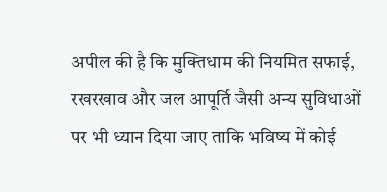अपील की है कि मुक्तिधाम की नियमित सफाई, रखरखाव और जल आपूर्ति जैसी अन्य सुविधाओं पर भी ध्यान दिया जाए ताकि भविष्य में कोई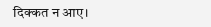दिक्कत न आए।